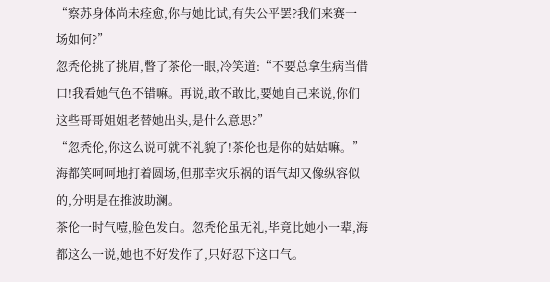“察苏身体尚未痊愈,你与她比试,有失公平罢?我们来赛一场如何?”
忽秃伦挑了挑眉,瞥了茶伦一眼,冷笑道:“不要总拿生病当借口!我看她气色不错嘛。再说,敢不敢比,要她自己来说,你们这些哥哥姐姐老替她出头,是什么意思?”
“忽秃伦,你这么说可就不礼貌了!茶伦也是你的姑姑嘛。”海都笑呵呵地打着圆场,但那幸灾乐祸的语气却又像纵容似的,分明是在推波助澜。
茶伦一时气噎,脸色发白。忽秃伦虽无礼,毕竟比她小一辈,海都这么一说,她也不好发作了,只好忍下这口气。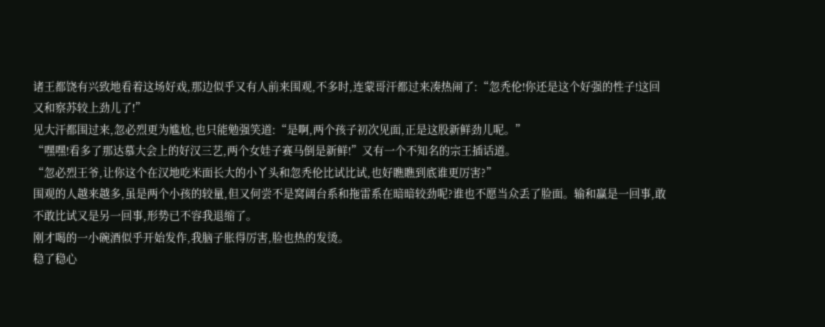诸王都饶有兴致地看着这场好戏,那边似乎又有人前来围观,不多时,连蒙哥汗都过来凑热闹了:“忽秃伦!你还是这个好强的性子!这回又和察苏较上劲儿了!”
见大汗都围过来,忽必烈更为尴尬,也只能勉强笑道:“是啊,两个孩子初次见面,正是这股新鲜劲儿呢。”
“嘿嘿!看多了那达慕大会上的好汉三艺,两个女娃子赛马倒是新鲜!”又有一个不知名的宗王插话道。
“忽必烈王爷,让你这个在汉地吃米面长大的小丫头和忽秃伦比试比试,也好瞧瞧到底谁更厉害?”
围观的人越来越多,虽是两个小孩的较量,但又何尝不是窝阔台系和拖雷系在暗暗较劲呢?谁也不愿当众丢了脸面。输和赢是一回事,敢不敢比试又是另一回事,形势已不容我退缩了。
刚才喝的一小碗酒似乎开始发作,我脑子胀得厉害,脸也热的发烫。
稳了稳心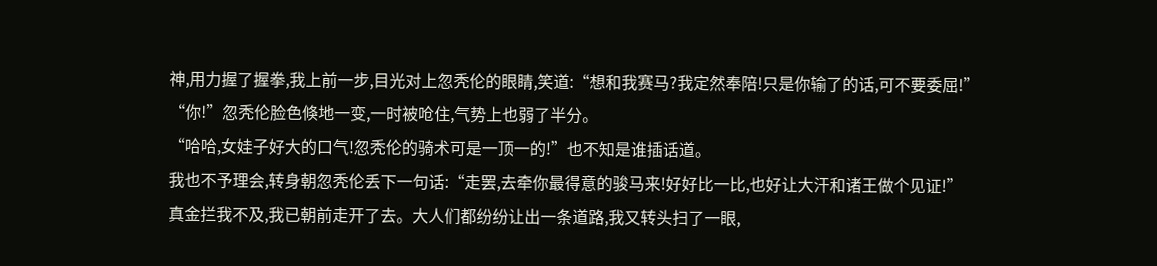神,用力握了握拳,我上前一步,目光对上忽秃伦的眼睛,笑道:“想和我赛马?我定然奉陪!只是你输了的话,可不要委屈!”
“你!”忽秃伦脸色倏地一变,一时被呛住,气势上也弱了半分。
“哈哈,女娃子好大的口气!忽秃伦的骑术可是一顶一的!”也不知是谁插话道。
我也不予理会,转身朝忽秃伦丢下一句话:“走罢,去牵你最得意的骏马来!好好比一比,也好让大汗和诸王做个见证!”
真金拦我不及,我已朝前走开了去。大人们都纷纷让出一条道路,我又转头扫了一眼,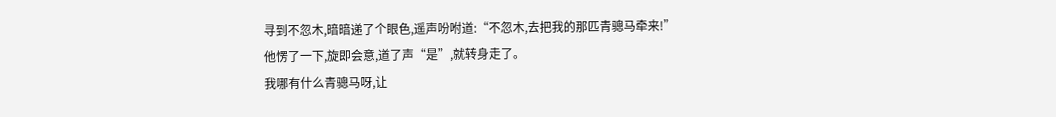寻到不忽木,暗暗递了个眼色,遥声吩咐道:“不忽木,去把我的那匹青骢马牵来!”
他愣了一下,旋即会意,道了声“是”,就转身走了。
我哪有什么青骢马呀,让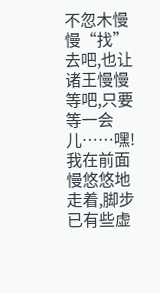不忽木慢慢“找”去吧,也让诸王慢慢等吧,只要等一会儿……嘿!
我在前面慢悠悠地走着,脚步已有些虚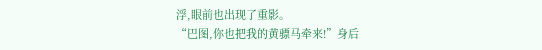浮,眼前也出现了重影。
“巴图,你也把我的黄骠马牵来!”身后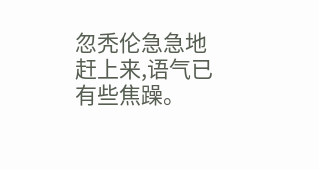忽秃伦急急地赶上来,语气已有些焦躁。